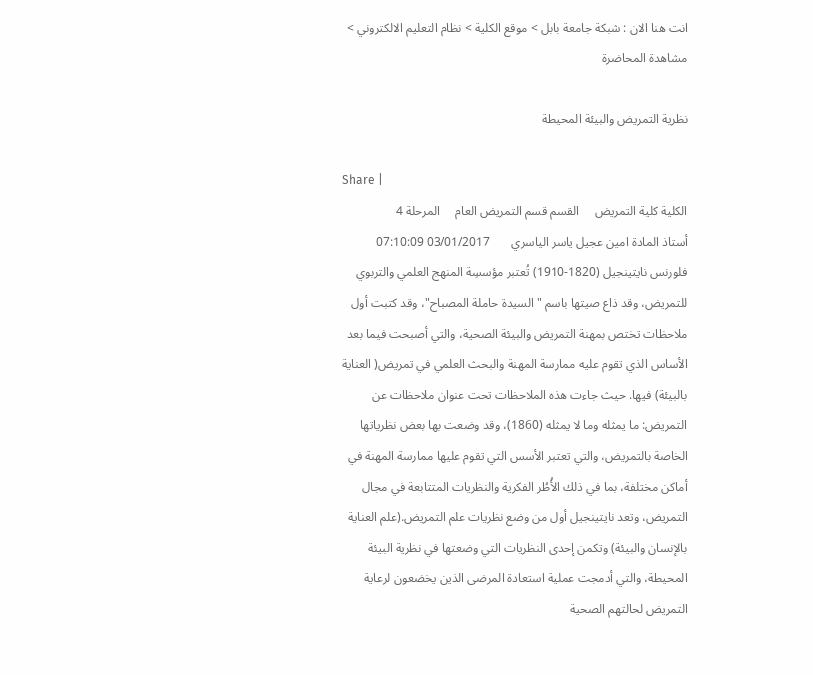انت هنا الان : شبكة جامعة بابل > موقع الكلية > نظام التعليم الالكتروني > مشاهدة المحاضرة

نظرية التمريض والبيئة المحيطة

Share |
الكلية كلية التمريض     القسم قسم التمريض العام     المرحلة 4
أستاذ المادة امين عجيل ياسر الياسري       03/01/2017 07:10:09
فلورنس نايتينجيل (1820-1910) تُعتبر مؤسسِة المنهج العلمي والتربوي للتمريض، وقد ذاع صيتها باسم "السيدة حاملة المصباح"، وقد كتبت أول ملاحظات تختص بمهنة التمريض والبيئة الصحية، والتي أصبحت فيما بعد الأساس الذي تقوم عليه ممارسة المهنة والبحث العلمي في تمريض( العناية بالبيئة) فيها. حيث جاءت هذه الملاحظات تحت عنوان ملاحظات عن التمريض: ما يمثله وما لا يمثله (1860)، وقد وضعت بها بعض نظرياتها الخاصة بالتمريض، والتي تعتبر الأسس التي تقوم عليها ممارسة المهنة في أماكن مختلفة، بما في ذلك الأُطُر الفكرية والنظريات المتتابعة في مجال التمريض، وتعد نايتينجيل أول من وضع نظريات علم التمريض.(علم العناية بالإنسان والبيئة) وتكمن إحدى النظريات التي وضعتها في نظرية البيئة المحيطة، والتي أدمجت عملية استعادة المرضى الذين يخضعون لرعاية التمريض لحالتهم الصحية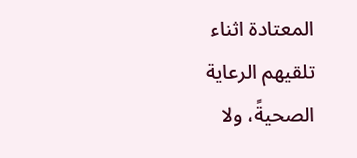المعتادة اثناء تلقيهم الرعاية الصحيةً، ولا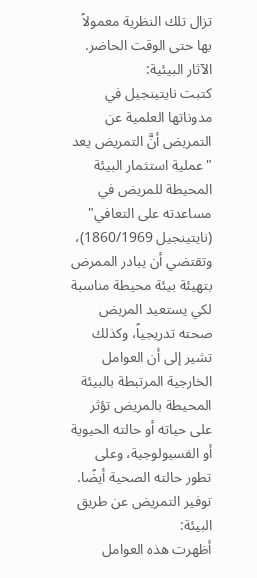تزال تلك النظرية معمولاً بها حتى الوقت الحاضر.
الآثار البيئية:
كتبت نايتينجيل في مدوناتها العلمية عن التمريض أنَّ التمريض يعد "عملية استثمار البيئة المحيطة للمريض في مساعدته على التعافي" (نايتينجيل 1860/1969)، وتقتضي أن يبادر الممرض بتهيئة بيئة محيطة مناسبة لكي يستعيد المريض صحته تدريجياً، وكذلك تشير إلى أن العوامل الخارجية المرتبطة بالبيئة المحيطة بالمريض تؤثر على حياته أو حالته الحيوية أو الفسيولوجية، وعلى تطور حالته الصحية أيضًا.
توفير التمريض عن طريق البيئة:
أظهرت هذه العوامل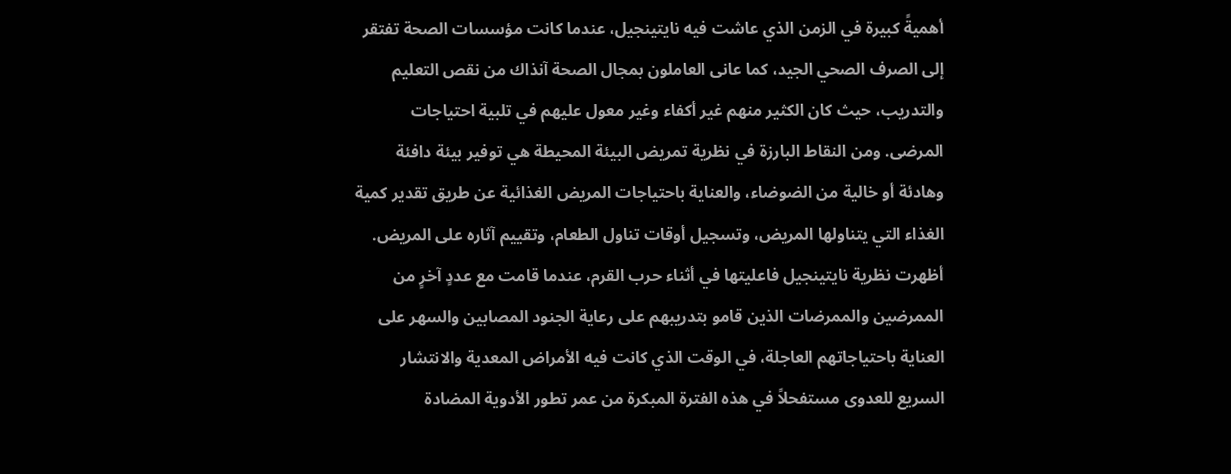أهميةً كبيرة في الزمن الذي عاشت فيه نايتينجيل، عندما كانت مؤسسات الصحة تفتقر إلى الصرف الصحي الجيد، كما عانى العاملون بمجال الصحة آنذاك من نقص التعليم والتدريب، حيث كان الكثير منهم غير أكفاء وغير معول عليهم في تلبية احتياجات المرضى. ومن النقاط البارزة في نظرية تمريض البيئة المحيطة هي توفير بيئة دافئة وهادئة أو خالية من الضوضاء، والعناية باحتياجات المريض الغذائية عن طريق تقدير كمية الغذاء التي يتناولها المريض، وتسجيل أوقات تناول الطعام، وتقييم آثاره على المريض.
أظهرت نظرية نايتينجيل فاعليتها في أثناء حرب القرم، عندما قامت مع عددٍ آخرٍ من الممرضين والممرضات الذين قامو بتدريبهم على رعاية الجنود المصابين والسهر على العناية باحتياجاتهم العاجلة، في الوقت الذي كانت فيه الأمراض المعدية والانتشار السريع للعدوى مستفحلاً في هذه الفترة المبكرة من عمر تطور الأدوية المضادة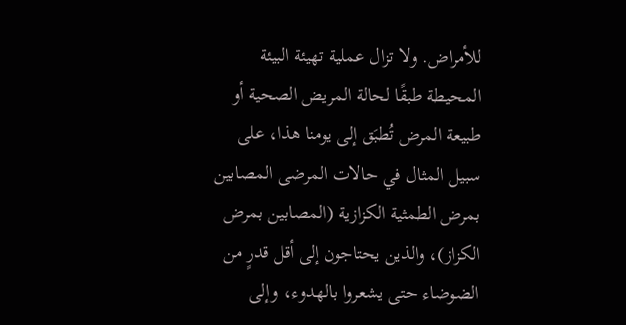للأمراض. ولا تزال عملية تهيئة البيئة المحيطة طبقًا لحالة المريض الصحية أو طبيعة المرض تُطبَق إلى يومنا هذا، على سبيل المثال في حالات المرضى المصابين بمرض الطمثية الكزازية (المصابين بمرض الكزاز)، والذين يحتاجون إلى أقل قدرٍ من الضوضاء حتى يشعروا بالهدوء، وإلى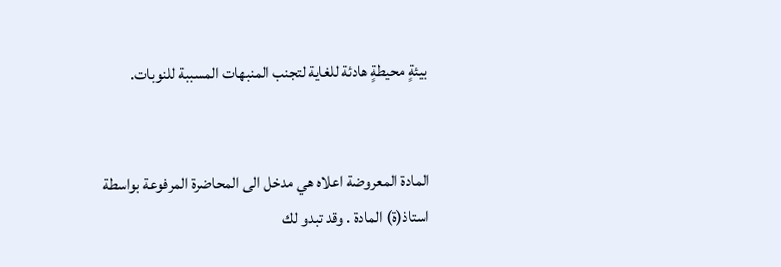بيئةٍ محيطةٍ هادئة للغاية لتجنب المنبهات المسببة للنوبات.


المادة المعروضة اعلاه هي مدخل الى المحاضرة المرفوعة بواسطة استاذ(ة) المادة . وقد تبدو لك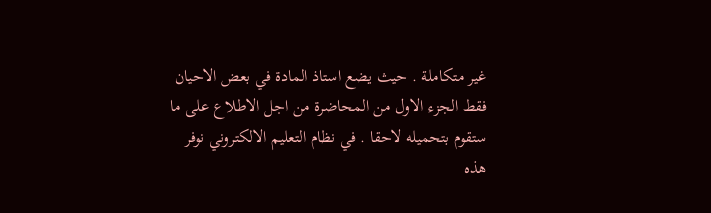غير متكاملة . حيث يضع استاذ المادة في بعض الاحيان فقط الجزء الاول من المحاضرة من اجل الاطلاع على ما ستقوم بتحميله لاحقا . في نظام التعليم الالكتروني نوفر هذه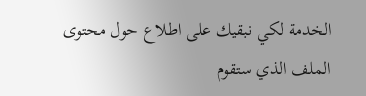الخدمة لكي نبقيك على اطلاع حول محتوى الملف الذي ستقوم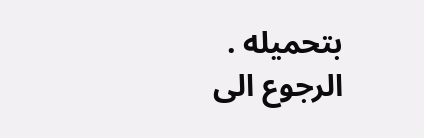بتحميله .
الرجوع الى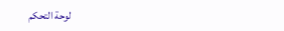لوحة التحكم